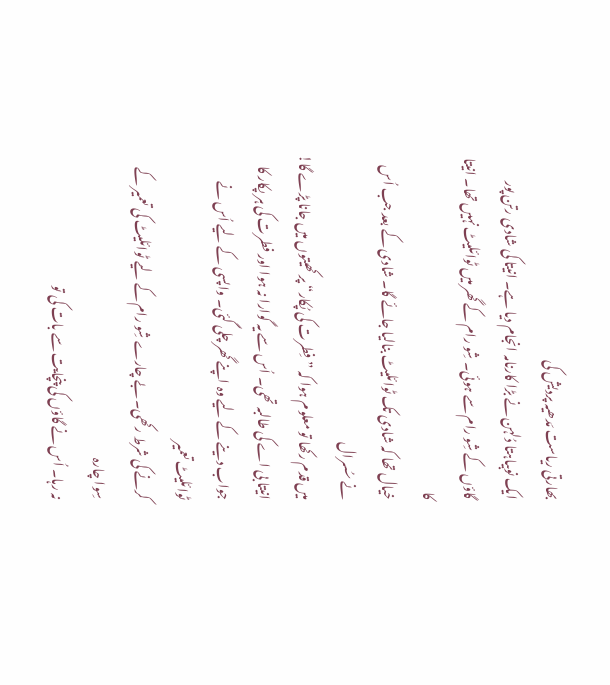بھارتی ریاست مَدھیہ پردیش کی
ایک نوبیاہتا دُلہن نے بڑا کارنامہ انجام دیا ہے۔ انیتا کی شادی رتن پور
گاؤں کے شِو رام سے ہوئی۔ شِو رام کے گھر میں ٹوائلیٹ نہیں تھا۔ انیتا کا
خیال تھا کہ شادی تک ٹوائلیٹ بنالیا جائے گا۔ شادی کے بعد جب اُس نے سُسرال
میں قدم رکھا تو معلوم ہوا کہ ”فِطرت کی پُکار“ پر کھیتوں میں جانا پڑے گا!
انیتا بی اے کی طالبہ تھی۔ اُس سے یہ گوارا نہ ہوا اور فطرت کی ہر پکار کا
جواب دینے کے لیے وہ اپنے گھر چلی گئی۔ واپسی کے لیے اُس نے ٹوائلیٹ تعمیر
کرنے کی شرط رکھی۔ بے چارے شِو رام کے لیے ٹوائلیٹ کی تعمیر کے سِوا چارہ
نہ رہا۔ اُس نے گاؤں کی پنچایت سے بات کی تو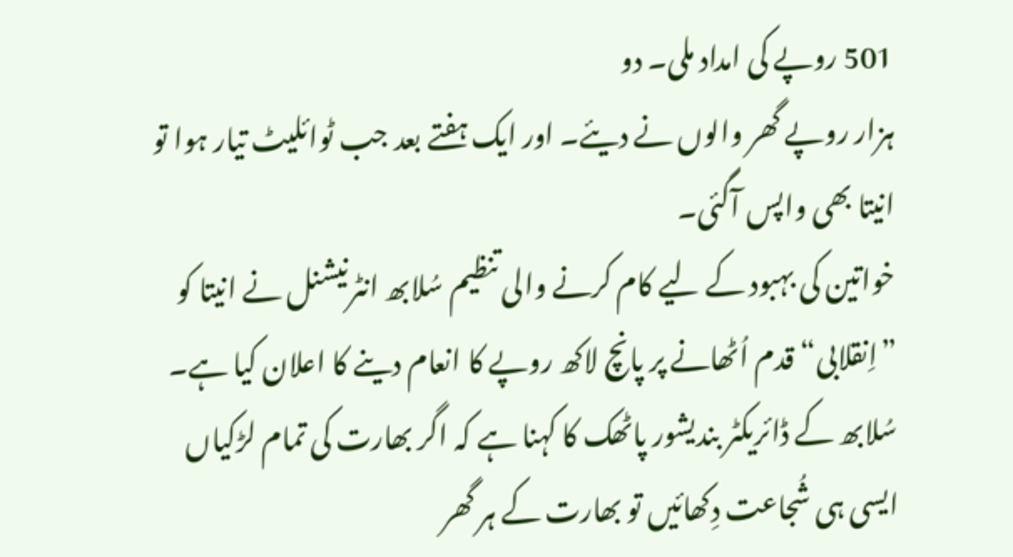501 روپے کی امداد ملی۔ دو
ہزار روپے گھر والوں نے دیئے۔ اور ایک ہفتے بعد جب ٹوائلیٹ تیار ہوا تو
انیتا بھی واپس آگئی۔
خواتین کی بہبود کے لیے کام کرنے والی تنظیم سُلابھ انٹرنیشنل نے انیتا کو
”اِنقلابی“ قدم اُٹھانے پر پانچ لاکھ روپے کا انعام دینے کا اعلان کیا ہے۔
سُلابھ کے ڈائریکٹر بندیشور پاٹھک کا کہنا ہے کہ اگر بھارت کی تمام لڑکیاں
ایسی ہی شُجاعت دِکھائیں تو بھارت کے ہر گھر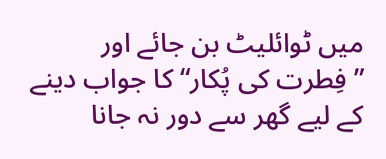میں ٹوائلیٹ بن جائے اور
”فِطرت کی پُکار“ کا جواب دینے کے لیے گھر سے دور نہ جانا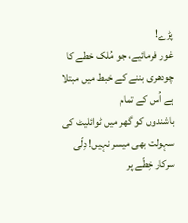پڑے!
غور فرمائیے، جو مُلک خطے کا چودھری بننے کے خبط میں مبتلا ہے اُس کے تمام
باشندوں کو گھر میں ٹوائلیٹ کی سہولت بھی میسر نہیں! دِلّی سرکار خِطّے پر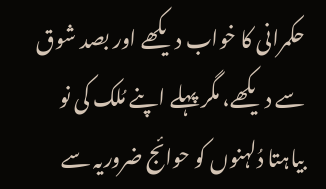حکمرانی کا خواب دیکھے اور بصد شوق سے دیکھے، مگر پہلے اپنے مُلک کی نو
بیاہتا دُلہنوں کو حوائج ضروریہ سے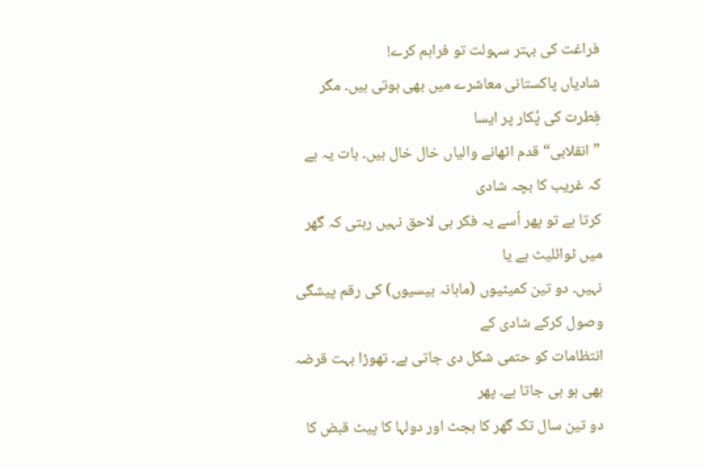فراغت کی بہتر سہولت تو فراہم کرے!
شادیاں پاکستانی معاشرے میں بھی ہوتی ہیں۔ مگر فِطرت کی پُکار پر ایسا
”انقلابی“ قدم اٹھانے والیاں خال خال ہیں۔ بات یہ ہے کہ غریب کا بچہ شادی
کرتا ہے تو پھر اُسے یہ فکر ہی لاحق نہیں رہتی کہ گھر میں ٹوائلیٹ ہے یا
نہیں۔ دو تین کمیٹیوں (ماہانہ بیسیوں) کی رقم پیشگی وصول کرکے شادی کے
انتظامات کو حتمی شکل دی جاتی ہے۔ تھوڑا بہت قرضہ بھی ہو ہی جاتا ہے۔ پھر
دو تین سال تک گھر کا بجٹ اور دولہا کا پیٹ قبض کا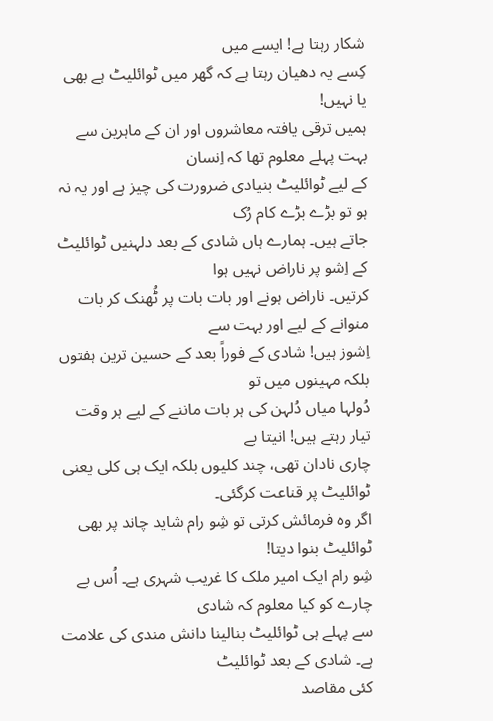شکار رہتا ہے! ایسے میں
کِسے یہ دھیان رہتا ہے کہ گھر میں ٹوائلیٹ ہے بھی یا نہیں!
ہمیں ترقی یافتہ معاشروں اور ان کے ماہرین سے بہت پہلے معلوم تھا کہ اِنسان
کے لیے ٹوائلیٹ بنیادی ضرورت کی چیز ہے اور یہ نہ ہو تو بڑے بڑے کام رُک
جاتے ہیں۔ ہمارے ہاں شادی کے بعد دلہنیں ٹوائلیٹ کے اِشو پر ناراض نہیں ہوا
کرتیں۔ ناراض ہونے اور بات بات پر ٹُھنک کر بات منوانے کے لیے اور بہت سے
اِشوز ہیں! شادی کے فوراً بعد کے حسین ترین ہفتوں بلکہ مہینوں میں تو
دُولہا میاں دُلہن کی ہر بات ماننے کے لیے ہر وقت تیار رہتے ہیں! انیتا بے
چاری نادان تھی، چند کلیوں بلکہ ایک ہی کلی یعنی ٹوائلیٹ پر قناعت کرگئی۔
اگر وہ فرمائش کرتی تو شِو رام شاید چاند پر بھی ٹوائلیٹ بنوا دیتا!
شِو رام ایک امیر ملک کا غریب شہری ہے۔ اُس بے چارے کو کیا معلوم کہ شادی
سے پہلے ہی ٹوائلیٹ بنالینا دانش مندی کی علامت ہے۔ شادی کے بعد ٹوائلیٹ
کئی مقاصد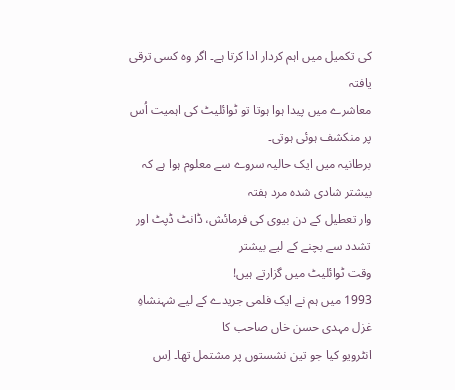کی تکمیل میں اہم کردار ادا کرتا ہے۔ اگر وہ کسی ترقی یافتہ
معاشرے میں پیدا ہوا ہوتا تو ٹوائلیٹ کی اہمیت اُس پر منکشف ہوئی ہوتی۔
برطانیہ میں ایک حالیہ سروے سے معلوم ہوا ہے کہ بیشتر شادی شدہ مرد ہفتہ
وار تعطیل کے دن بیوی کی فرمائش، ڈانٹ ڈپٹ اور تشدد سے بچنے کے لیے بیشتر
وقت ٹوائلیٹ میں گزارتے ہیں!
1993 میں ہم نے ایک فلمی جریدے کے لیے شہنشاہِ غزل مہدی حسن خاں صاحب کا
انٹرویو کیا جو تین نشستوں پر مشتمل تھا۔ اِس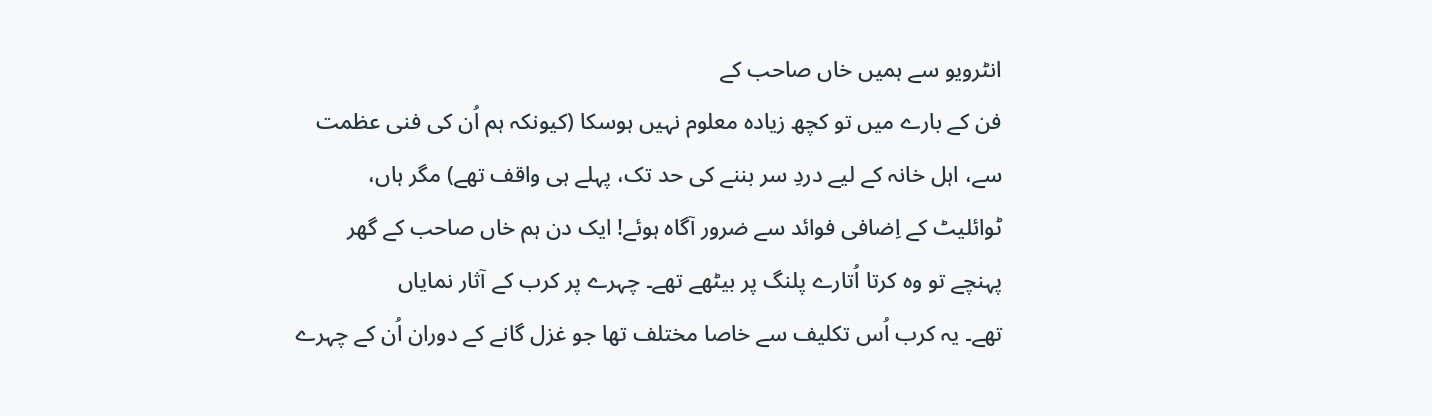انٹرویو سے ہمیں خاں صاحب کے
فن کے بارے میں تو کچھ زیادہ معلوم نہیں ہوسکا (کیونکہ ہم اُن کی فنی عظمت
سے، اہل خانہ کے لیے دردِ سر بننے کی حد تک، پہلے ہی واقف تھے) مگر ہاں،
ٹوائلیٹ کے اِضافی فوائد سے ضرور آگاہ ہوئے! ایک دن ہم خاں صاحب کے گھر
پہنچے تو وہ کرتا اُتارے پلنگ پر بیٹھے تھے۔ چہرے پر کرب کے آثار نمایاں
تھے۔ یہ کرب اُس تکلیف سے خاصا مختلف تھا جو غزل گانے کے دوران اُن کے چہرے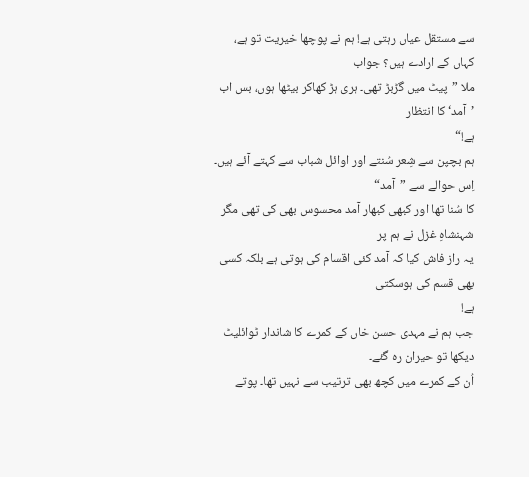سے مستقل عیاں رہتی ہے! ہم نے پوچھا خیریت تو ہے، کہاں کے ارادے ہیں؟ جواب
ملا ”پیٹ میں گڑبڑ تھی۔ ہری ہڑ کھاکر بیٹھا ہوں، بس اب ’آمد‘ کا انتظار
ہے!“
ہم بچپن سے شِعر سُنتے اور اوائل شباب سے کہتے آئے ہیں۔ اِس حوالے سے ”آمد“
کا سُنا تھا اور کبھی کبھار آمد محسوس بھی کی تھی مگر شہنشاہِ غزل نے ہم پر
یہ راز فاش کیا کہ آمد کئی اقسام کی ہوتی ہے بلکہ کسی بھی قسم کی ہوسکتی
ہے!
جب ہم نے مہدی حسن خاں کے کمرے کا شاندار ٹوائلیٹ دیکھا تو حیران رہ گئے۔
اُن کے کمرے میں کچھ بھی ترتیب سے نہیں تھا۔ پوتے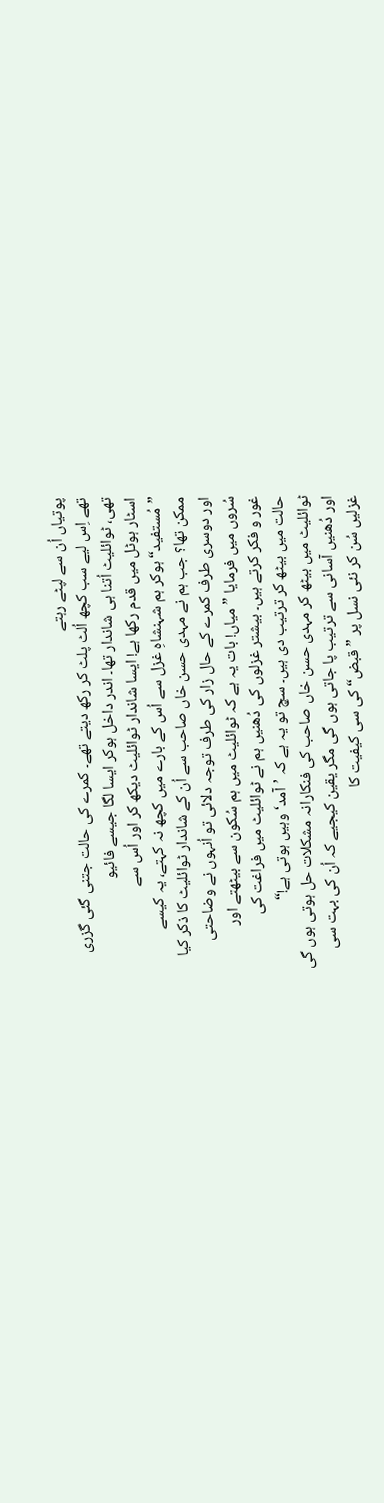پوتیاں اُن سے لپٹے رہتے
تھے اِس لیے سب کچھ اُلٹ پلٹ کر رکھ دیتے تھے۔ کمرے کی حالت جتنی گئی گزری
تھی، ٹوائلیٹ اُتنا ہی شاندار تھا۔ اندر داخل ہوکر ایسا لگا جیسے فائیو
اسٹار ہوٹل میں قدم رکھا ہے! ایسا شاندار ٹوائلیٹ دیکھ کر اور اُس سے
”مُستفید“ ہوکر ہم شہنشاہِ غزل سے اُس کے بارے میں کچھ نہ کہتے، یہ کیسے
ممکن تھا؟ جب ہم نے مہدی حسن خاں صاحب سے اُن کے شاندار ٹوائلیٹ کا ذکر کیا
اور دوسری طرف کمرے کے حال زار کی طرف توجہ دلائی تو اُنہوں نے وضاحتی
سُروں میں فرمایا ”میاں! بات یہ ہے کہ ٹوائلیٹ میں ہم سُکون سے بیٹھتے اور
غور و فکر کرتے ہیں۔ بیشتر غزلوں کی دُھنیں ہم نے ٹوائلیٹ میں فراغت کی
حالت میں بیٹھ کر ترتیب دی ہیں۔ سچ تو یہ ہے کہ ’آمد‘ وہیں ہوتی ہے!“
ٹوائلیٹ میں بیٹھ کر مہدی حسن خاں صاحب کی فنکارانہ مشکلات حل ہوتی ہوں گی
اور دُھنیں آسانی سے ترتیب پا جاتی ہوں گی مگر یقین کیجیے کہ اُن کی بہت سی
غزلیں سُن کر نئی نسل پر ”قبض“ کی سی کیفیت کا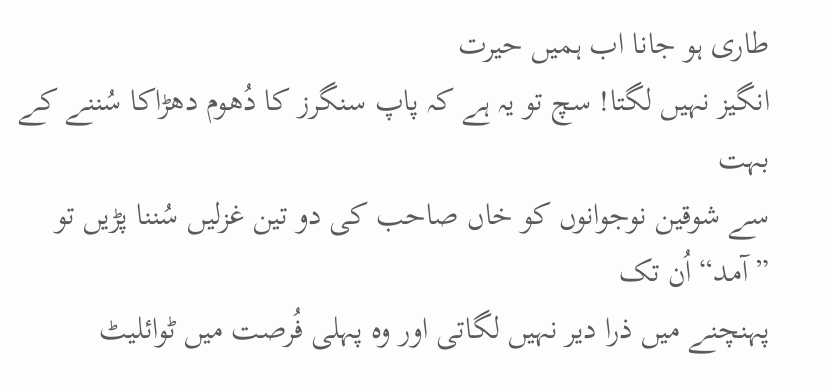طاری ہو جانا اب ہمیں حیرت
انگیز نہیں لگتا! سچ تو یہ ہے کہ پاپ سنگرز کا دُھوم دھڑاکا سُننے کے بہت
سے شوقین نوجوانوں کو خاں صاحب کی دو تین غزلیں سُننا پڑیں تو ”آمد“ اُن تک
پہنچنے میں ذرا دیر نہیں لگاتی اور وہ پہلی فُرصت میں ٹوائلیٹ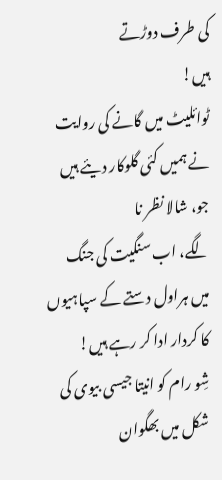کی طرف دوڑتے
ہیں!
ٹوائلیٹ میں گانے کی روایت نے ہمیں کئی گلوکار دیئے ہیں جو، شالا نظر نا
لگے، اب سنگیت کی جنگ میں ہراول دستے کے سپاہیوں کا کردار ادا کر رہے ہیں!
شِو رام کو انیتا جیسی بیوی کی شکل میں بھگوان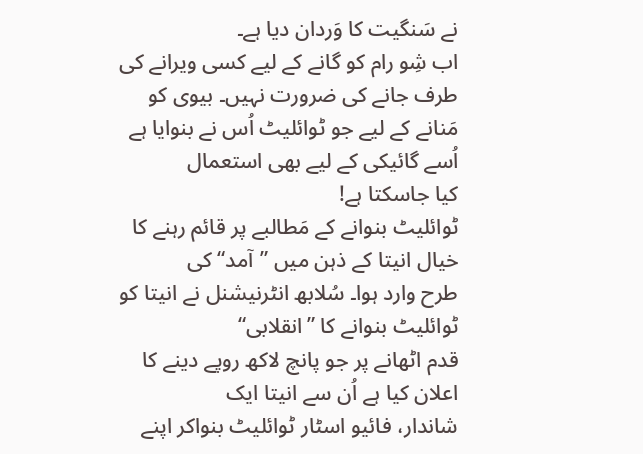نے سَنگیت کا وَردان دیا ہے۔
اب شِو رام کو گانے کے لیے کسی ویرانے کی طرف جانے کی ضرورت نہیں۔ بیوی کو
مَنانے کے لیے جو ٹوائلیٹ اُس نے بنوایا ہے اُسے گائیکی کے لیے بھی استعمال
کیا جاسکتا ہے!
ٹوائلیٹ بنوانے کے مَطالبے پر قائم رہنے کا خیال انیتا کے ذہن میں ”آمد“ کی
طرح وارد ہوا۔ سُلابھ انٹرنیشنل نے انیتا کو ٹوائلیٹ بنوانے کا ”انقلابی“
قدم اٹھانے پر جو پانچ لاکھ روپے دینے کا اعلان کیا ہے اُن سے انیتا ایک
شاندار، فائیو اسٹار ٹوائلیٹ بنواکر اپنے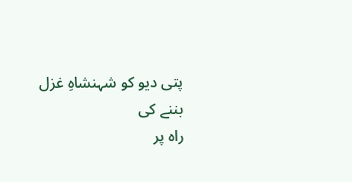پتی دیو کو شہنشاہِ غزل بننے کی
راہ پر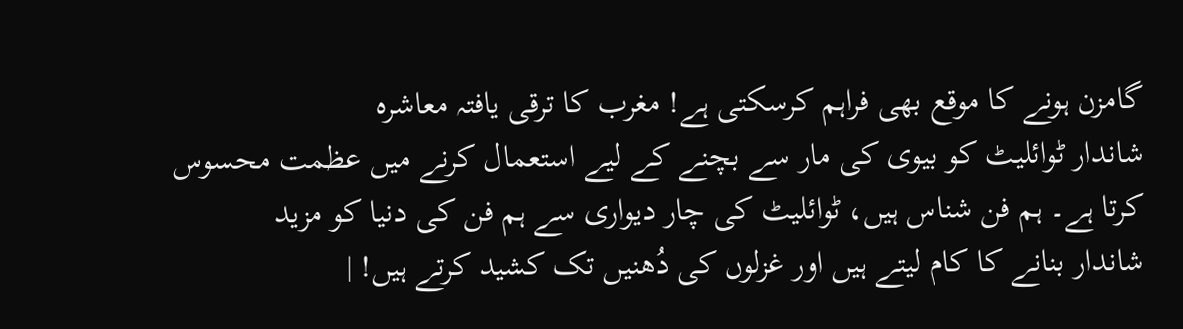گامزن ہونے کا موقع بھی فراہم کرسکتی ہے! مغرب کا ترقی یافتہ معاشرہ
شاندار ٹوائلیٹ کو بیوی کی مار سے بچنے کے لیے استعمال کرنے میں عظمت محسوس
کرتا ہے۔ ہم فن شناس ہیں، ٹوائلیٹ کی چار دیواری سے ہم فن کی دنیا کو مزید
شاندار بنانے کا کام لیتے ہیں اور غزلوں کی دُھنیں تک کشید کرتے ہیں! |